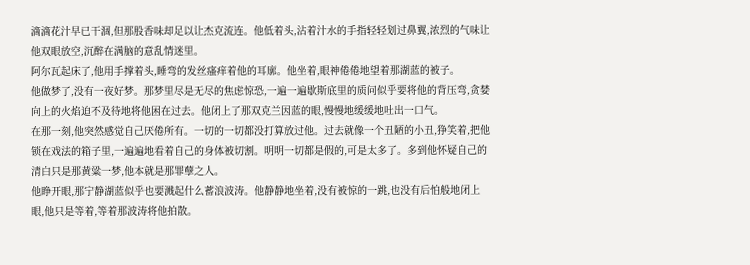滴滴花汁早已干涸,但那股香味却足以让杰克流连。他低着头,沾着汁水的手指轻轻划过鼻翼,浓烈的气味让他双眼放空,沉醉在满脑的意乱情迷里。
阿尔瓦起床了,他用手撑着头,睡弯的发丝瘙痒着他的耳廓。他坐着,眼神倦倦地望着那湖蓝的被子。
他做梦了,没有一夜好梦。那梦里尽是无尽的焦虑惊恐,一遍一遍歇斯底里的质问似乎要将他的背压弯,贪婪向上的火焰迫不及待地将他困在过去。他闭上了那双克兰因蓝的眼,慢慢地缓缓地吐出一口气。
在那一刻,他突然感觉自己厌倦所有。一切的一切都没打算放过他。过去就像一个丑陋的小丑,狰笑着,把他锁在戏法的箱子里,一遍遍地看着自己的身体被切割。明明一切都是假的,可是太多了。多到他怀疑自己的清白只是那黄粱一梦,他本就是那罪孽之人。
他睁开眼,那宁静湖蓝似乎也要溅起什么蓄浪波涛。他静静地坐着,没有被惊的一跳,也没有后怕般地闭上眼,他只是等着,等着那波涛将他拍散。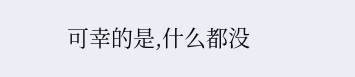可幸的是,什么都没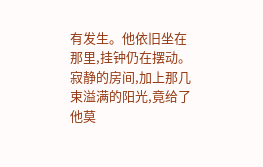有发生。他依旧坐在那里,挂钟仍在摆动。寂静的房间,加上那几束溢满的阳光,竟给了他莫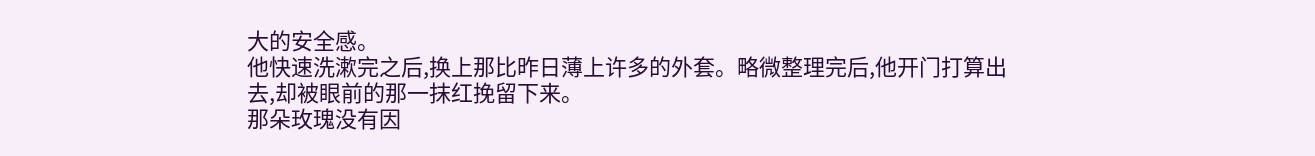大的安全感。
他快速洗漱完之后,换上那比昨日薄上许多的外套。略微整理完后,他开门打算出去,却被眼前的那一抹红挽留下来。
那朵玫瑰没有因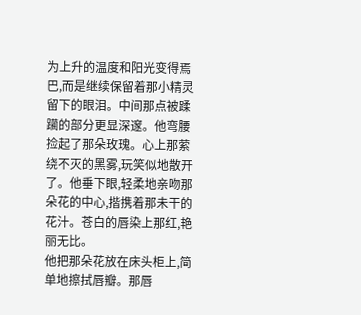为上升的温度和阳光变得焉巴,而是继续保留着那小精灵留下的眼泪。中间那点被蹂躏的部分更显深邃。他弯腰捡起了那朵玫瑰。心上那萦绕不灭的黑雾,玩笑似地散开了。他垂下眼,轻柔地亲吻那朵花的中心,揩携着那未干的花汁。苍白的唇染上那红,艳丽无比。
他把那朵花放在床头柜上,简单地擦拭唇瓣。那唇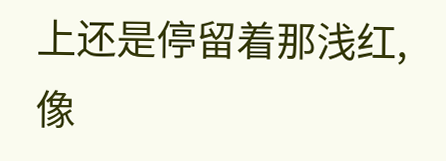上还是停留着那浅红,像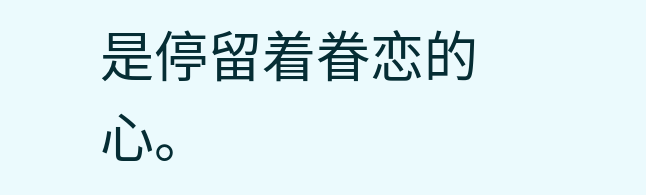是停留着眷恋的心。